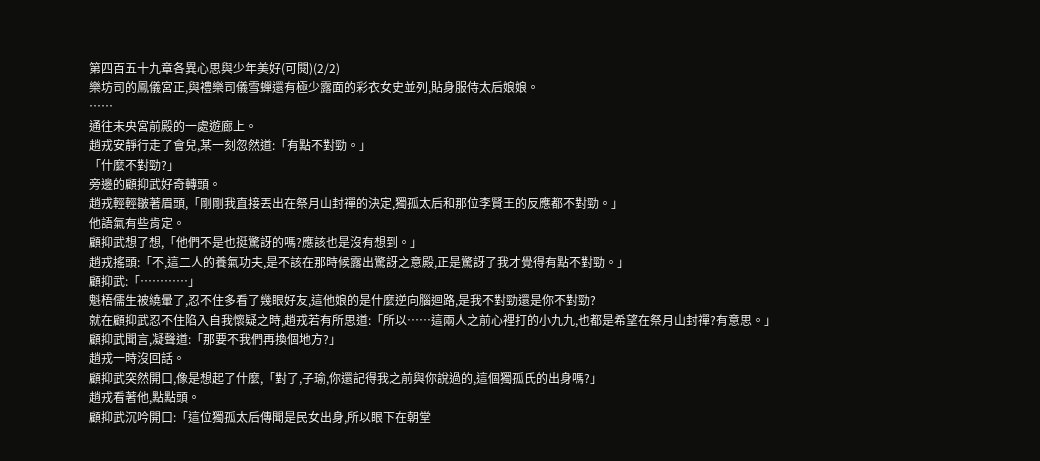第四百五十九章各異心思與少年美好(可閱)(2/2)
樂坊司的鳳儀宮正,與禮樂司儀雪蟬還有極少露面的彩衣女史並列,貼身服侍太后娘娘。
……
通往未央宮前殿的一處遊廊上。
趙戎安靜行走了會兒,某一刻忽然道:「有點不對勁。」
「什麼不對勁?」
旁邊的顧抑武好奇轉頭。
趙戎輕輕皺著眉頭,「剛剛我直接丟出在祭月山封禪的決定,獨孤太后和那位李賢王的反應都不對勁。」
他語氣有些肯定。
顧抑武想了想,「他們不是也挺驚訝的嗎?應該也是沒有想到。」
趙戎搖頭:「不,這二人的養氣功夫,是不該在那時候露出驚訝之意殿,正是驚訝了我才覺得有點不對勁。」
顧抑武:「…………」
魁梧儒生被繞暈了,忍不住多看了幾眼好友,這他娘的是什麼逆向腦迴路,是我不對勁還是你不對勁?
就在顧抑武忍不住陷入自我懷疑之時,趙戎若有所思道:「所以……這兩人之前心裡打的小九九,也都是希望在祭月山封禪?有意思。」
顧抑武聞言,凝聲道:「那要不我們再換個地方?」
趙戎一時沒回話。
顧抑武突然開口,像是想起了什麼,「對了,子瑜,你還記得我之前與你說過的,這個獨孤氏的出身嗎?」
趙戎看著他,點點頭。
顧抑武沉吟開口:「這位獨孤太后傳聞是民女出身,所以眼下在朝堂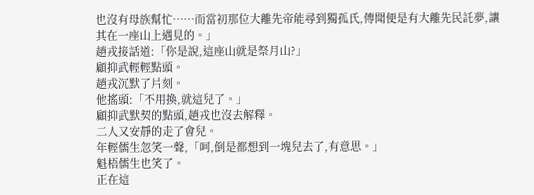也沒有母族幫忙……而當初那位大離先帝能尋到獨孤氏,傳聞便是有大離先民託夢,讓其在一座山上遇見的。」
趙戎接話道:「你是說,這座山就是祭月山?」
顧抑武輕輕點頭。
趙戎沉默了片刻。
他搖頭:「不用換,就這兒了。」
顧抑武默契的點頭,趙戎也沒去解釋。
二人又安靜的走了會兒。
年輕儒生忽笑一聲,「呵,倒是都想到一塊兒去了,有意思。」
魁梧儒生也笑了。
正在這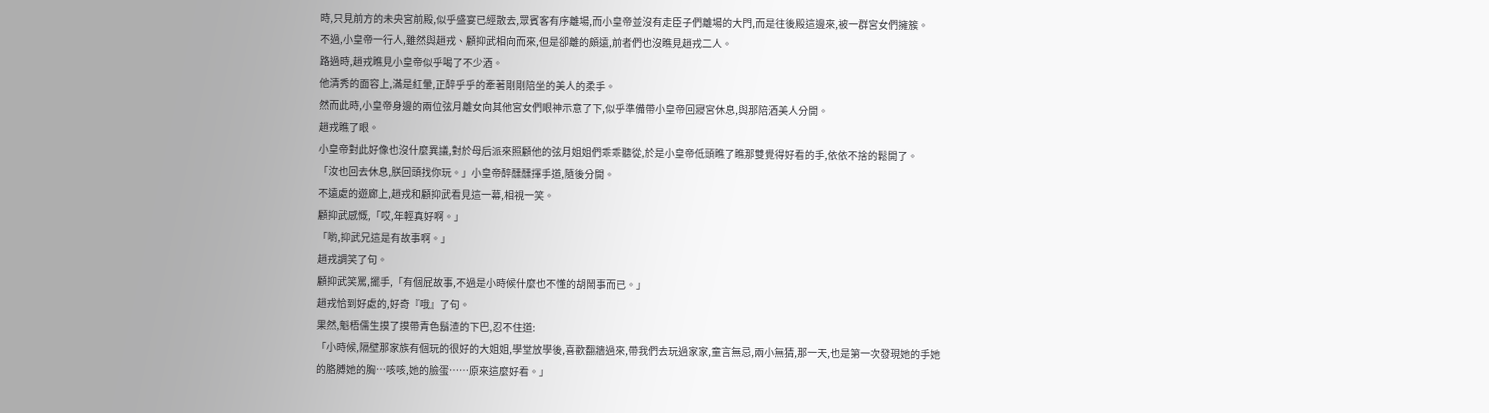時,只見前方的未央宮前殿,似乎盛宴已經散去,眾賓客有序離場,而小皇帝並沒有走臣子們離場的大門,而是往後殿這邊來,被一群宮女們擁簇。
不過,小皇帝一行人,雖然與趙戎、顧抑武相向而來,但是卻離的頗遠,前者們也沒瞧見趙戎二人。
路過時,趙戎瞧見小皇帝似乎喝了不少酒。
他清秀的面容上,滿是紅暈,正醉乎乎的牽著剛剛陪坐的美人的柔手。
然而此時,小皇帝身邊的兩位弦月離女向其他宮女們眼神示意了下,似乎準備帶小皇帝回寢宮休息,與那陪酒美人分開。
趙戎瞧了眼。
小皇帝對此好像也沒什麼異議,對於母后派來照顧他的弦月姐姐們乖乖聽從,於是小皇帝低頭瞧了瞧那雙覺得好看的手,依依不捨的鬆開了。
「汝也回去休息,朕回頭找你玩。」小皇帝醉醺醺揮手道,隨後分開。
不遠處的遊廊上,趙戎和顧抑武看見這一幕,相視一笑。
顧抑武感慨,「哎,年輕真好啊。」
「喲,抑武兄這是有故事啊。」
趙戎調笑了句。
顧抑武笑罵,擺手,「有個屁故事,不過是小時候什麼也不懂的胡鬧事而已。」
趙戎恰到好處的,好奇『哦』了句。
果然,魁梧儒生摸了摸帶青色鬍渣的下巴,忍不住道:
「小時候,隔壁那家族有個玩的很好的大姐姐,學堂放學後,喜歡翻牆過來,帶我們去玩過家家,童言無忌,兩小無猜,那一天,也是第一次發現她的手她的胳膊她的胸…咳咳,她的臉蛋……原來這麼好看。」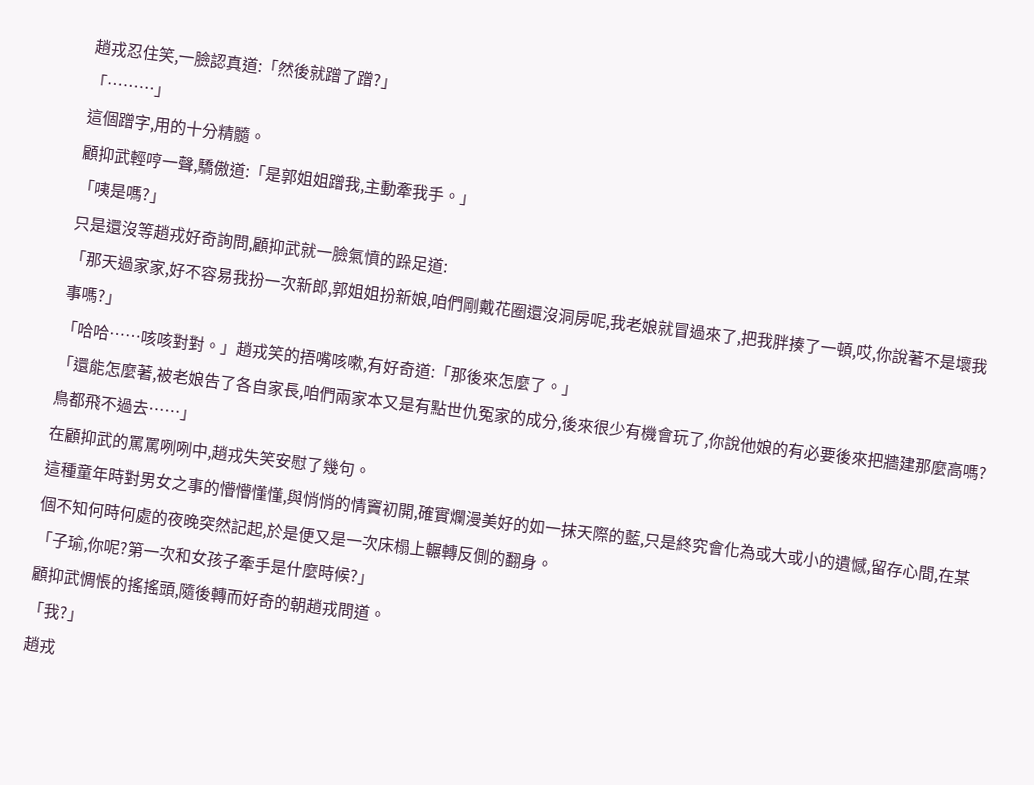趙戎忍住笑,一臉認真道:「然後就蹭了蹭?」
「………」
這個蹭字,用的十分精髓。
顧抑武輕哼一聲,驕傲道:「是郭姐姐蹭我,主動牽我手。」
「咦是嗎?」
只是還沒等趙戎好奇詢問,顧抑武就一臉氣憤的跺足道:
「那天過家家,好不容易我扮一次新郎,郭姐姐扮新娘,咱們剛戴花圈還沒洞房呢,我老娘就冒過來了,把我胖揍了一頓,哎,你說著不是壞我事嗎?」
「哈哈……咳咳對對。」趙戎笑的捂嘴咳嗽,有好奇道:「那後來怎麼了。」
「還能怎麼著,被老娘告了各自家長,咱們兩家本又是有點世仇冤家的成分,後來很少有機會玩了,你說他娘的有必要後來把牆建那麼高嗎?鳥都飛不過去……」
在顧抑武的罵罵咧咧中,趙戎失笑安慰了幾句。
這種童年時對男女之事的懵懵懂懂,與悄悄的情竇初開,確實爛漫美好的如一抹天際的藍,只是終究會化為或大或小的遺憾,留存心間,在某個不知何時何處的夜晚突然記起,於是便又是一次床榻上輾轉反側的翻身。
「子瑜,你呢?第一次和女孩子牽手是什麼時候?」
顧抑武惆悵的搖搖頭,隨後轉而好奇的朝趙戎問道。
「我?」
趙戎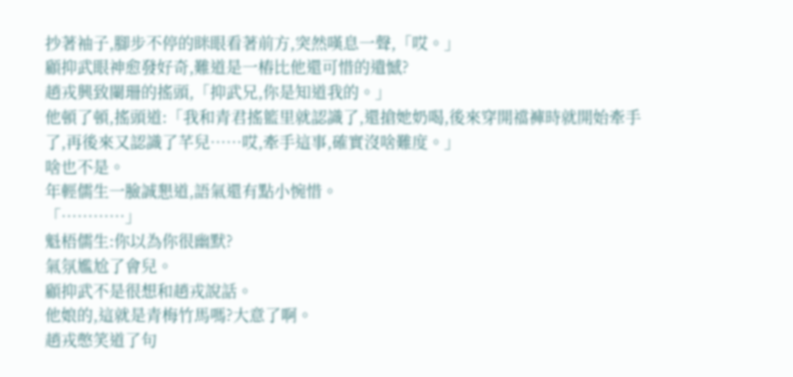抄著袖子,腳步不停的眯眼看著前方,突然嘆息一聲,「哎。」
顧抑武眼神愈發好奇,難道是一樁比他還可惜的遺憾?
趙戎興致闌珊的搖頭,「抑武兄,你是知道我的。」
他頓了頓,搖頭道:「我和青君搖籃里就認識了,還搶她奶喝,後來穿開襠褲時就開始牽手了,再後來又認識了芊兒……哎,牽手這事,確實沒啥難度。」
啥也不是。
年輕儒生一臉誠懇道,語氣還有點小惋惜。
「…………」
魁梧儒生:你以為你很幽默?
氣氛尷尬了會兒。
顧抑武不是很想和趙戎說話。
他娘的,這就是青梅竹馬嗎?大意了啊。
趙戎憋笑道了句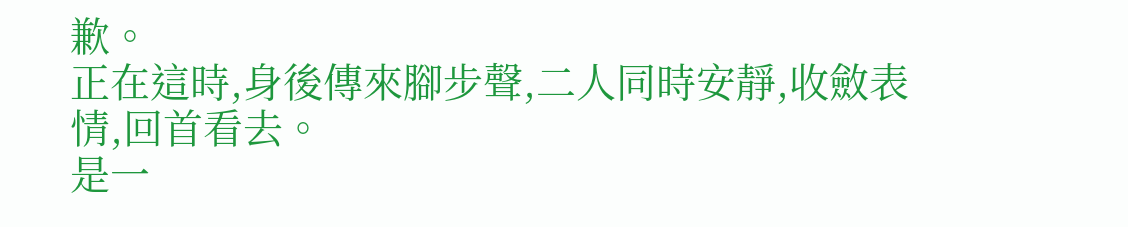歉。
正在這時,身後傳來腳步聲,二人同時安靜,收斂表情,回首看去。
是一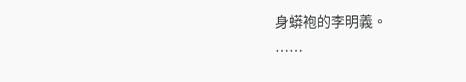身蟒袍的李明義。
……